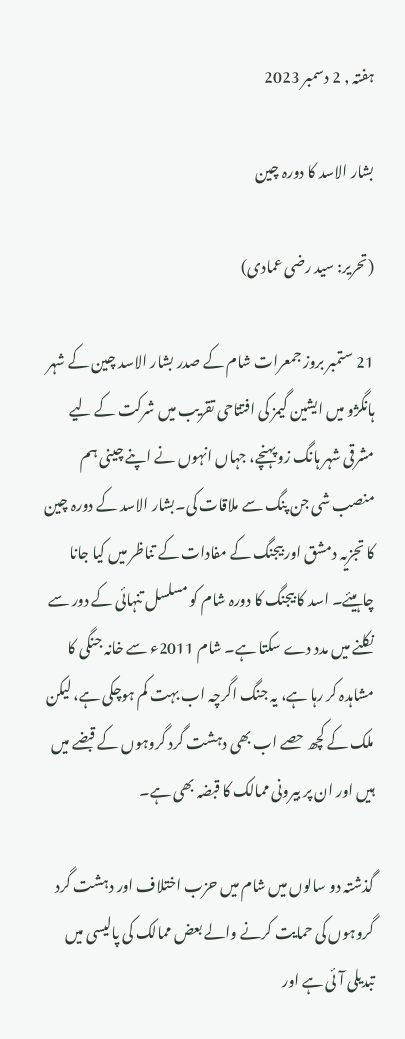ہفتہ , 2 دسمبر 2023

بشار الاسد کا دورہ چین

(تحریر: سید رضی عمادی)

21 ستمبر بروز جمعرات شام کے صدر بشار الاسد چین کے شہر ہانگژو میں ایشین گیمز کی افتتاحی تقریب میں شرکت کے لیے مشرقی شہر ہانگ زو پہنچے، جہاں انہوں نے اپنے چینی ہم منصب شی جن پنگ سے ملاقات کی۔بشار الاسد کے دورہ چین کا تجزیہ دمشق اور بیجنگ کے مفادات کے تناظر میں کیا جانا چاہیئے۔ اسد کا بیجنگ کا دورہ شام کو مسلسل تنہائی کے دور سے نکلنے میں مدد دے سکتا ہے۔ شام 2011ء سے خانہ جنگی کا مشاہدہ کر رہا ہے، یہ جنگ اگرچہ اب بہت کم ہوچکی ہے، لیکن ملک کے کچھ حصے اب بھی دہشت گرد گروہوں کے قبضے میں ہیں اور ان پر بیرونی ممالک کا قبضہ بھی ہے۔

گذشتہ دو سالوں میں شام میں حزب اختلاف اور دہشت گرد گروہوں کی حمایت کرنے والے بعض ممالک کی پالیسی میں تبدیلی آئی ہے اور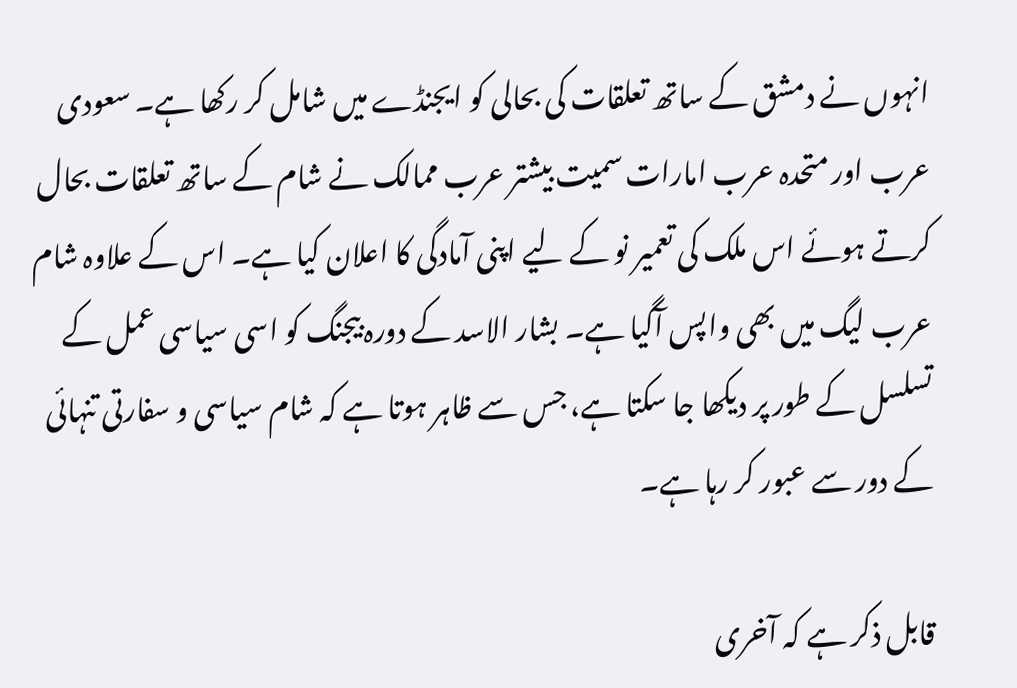انہوں نے دمشق کے ساتھ تعلقات کی بحالی کو ایجنڈے میں شامل کر رکھا ہے۔ سعودی عرب اور متحدہ عرب امارات سمیت بیشتر عرب ممالک نے شام کے ساتھ تعلقات بحال کرتے ہوئے اس ملک کی تعمیر نو کے لیے اپنی آمادگی کا اعلان کیا ہے۔ اس کے علاوہ شام عرب لیگ میں بھی واپس آگیا ہے۔ بشار الاسد کے دورہ بیجنگ کو اسی سیاسی عمل کے تسلسل کے طور پر دیکھا جا سکتا ہے، جس سے ظاہر ہوتا ہے کہ شام سیاسی و سفارتی تنہائی کے دور سے عبور کر رہا ہے۔

قابل ذکر ہے کہ آخری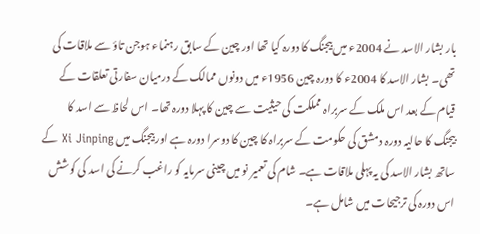بار بشار الاسد نے 2004ء میں بیجنگ کا دورہ کیا تھا اور چین کے سابق رہنماء ہوجن تاؤ سے ملاقات کی تھی۔ بشار الاسد کا 2004ء کا دورہ چین 1956ء میں دونوں ممالک کے درمیان سفارتی تعلقات کے قیام کے بعد اس ملک کے سربراہ مملکت کی حیثیت سے چین کا پہلا دورہ تھا۔ اس لحاظ سے اسد کا بیجنگ کا حالیہ دورہ دمشق کی حکومت کے سربراہ کا چین کا دوسرا دورہ ہے اور بیجنگ میں Xi Jinping کے ساتھ بشار الاسد کی یہ پہلی ملاقات ہے۔ شام کی تعمیر نو میں چینی سرمایہ کو راغب کرنے کی اسد کی کوشش اس دورہ کی ترجیحات میں شامل ہے۔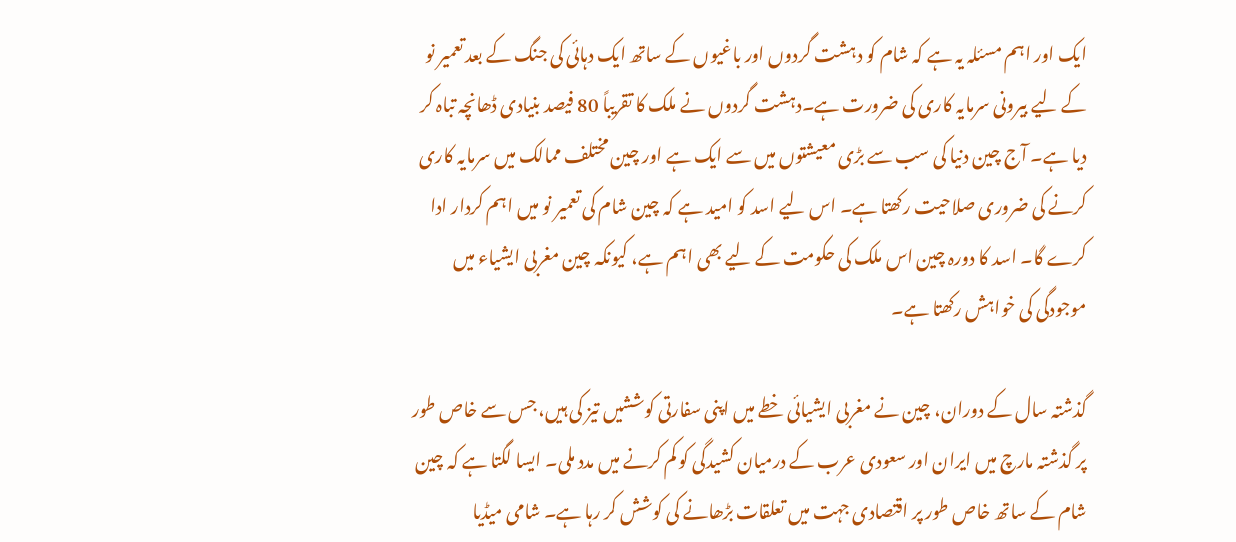ایک اور اہم مسئلہ یہ ہے کہ شام کو دہشت گردوں اور باغیوں کے ساتھ ایک دہائی کی جنگ کے بعد تعمیر نو کے لیے بیرونی سرمایہ کاری کی ضرورت ہے۔دہشت گردوں نے ملک کا تقریباً 80 فیصد بنیادی ڈھانچہ تباہ کر دیا ہے۔ آج چین دنیا کی سب سے بڑی معیشتوں میں سے ایک ہے اور چین مختلف ممالک میں سرمایہ کاری کرنے کی ضروری صلاحیت رکھتا ہے۔ اس لیے اسد کو امید ہے کہ چین شام کی تعمیر نو میں اہم کردار ادا کرے گا۔ اسد کا دورہ چین اس ملک کی حکومت کے لیے بھی اہم ہے، کیونکہ چین مغربی ایشیاء میں موجودگی کی خواہش رکھتا ہے۔

گذشتہ سال کے دوران، چین نے مغربی ایشیائی خطے میں اپنی سفارتی کوششیں تیز کی ہیں، جس سے خاص طور پر گذشتہ مارچ میں ایران اور سعودی عرب کے درمیان کشیدگی کو کم کرنے میں مدد ملی۔ ایسا لگتا ہے کہ چین شام کے ساتھ خاص طور پر اقتصادی جہت میں تعلقات بڑھانے کی کوشش کر رہا ہے۔ شامی میڈیا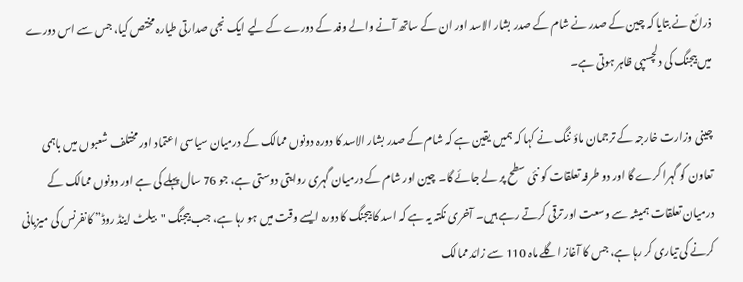ذرائع نے بتایا کہ چین کے صدر نے شام کے صدر بشار الاسد اور ان کے ساتھ آنے والے وفد کے دورے کے لیے ایک نجی صدارتی طیارہ مختص کیا، جس سے اس دورے میں بیجنگ کی دلچسپی ظاہر ہوتی ہے۔

چینی وزارت خارجہ کے ترجمان ماؤ ننگ نے کہا کہ ہمیں یقین ہے کہ شام کے صدر بشار الاسد کا دورہ دونوں ممالک کے درمیان سیاسی اعتماد اور مختلف شعبوں میں باہمی تعاون کو گہرا کرے گا اور دو طرفہ تعلقات کو نئی سطح پر لے جائے گا۔ چین اور شام کے درمیان گہری روایتی دوستی ہے، جو 76 سال پہلے کی ہے اور دونوں ممالک کے درمیان تعلقات ہمیشہ سے وسعت اور ترقی کرتے رہے ہیں۔ آخری نکتہ یہ ہے کہ اسد کا بیجنگ کا دورہ ایسے وقت میں ہو رہا ہے، جب بیجنگ "بیلٹ اینڈ روڈ” کانفرنس کی میزبانی کرنے کی تیاری کر رہا ہے، جس کا آغاز اگلے ماہ 110 سے زائد ممالک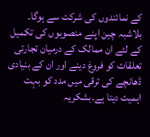کے نمائندوں کی شرکت سے ہوگا۔ بلاشبہ چین اپنے منصوبوں کی تکمیل کے لئے ان ممالک کے درمیان تجارتی تعلقات کو فروغ دینے اور ان کے بنیادی ڈھانچے کی ترقی میں مدد کو بہت اہمیت دیتا ہے۔بشکریہ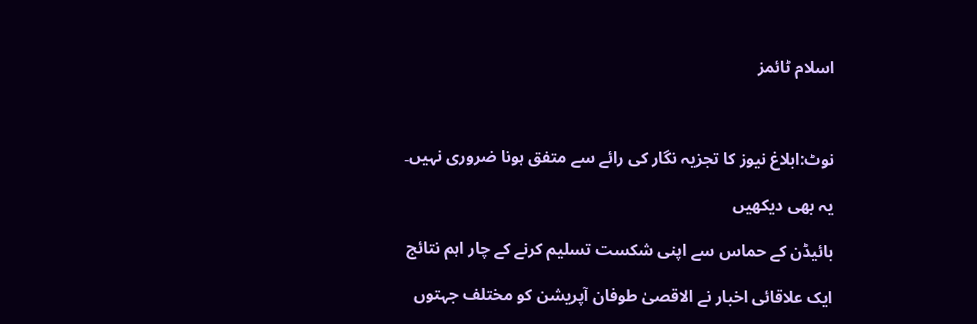اسلام ٹائمز



نوٹ:ابلاغ نیوز کا تجزیہ نگار کی رائے سے متفق ہونا ضروری نہیں۔

یہ بھی دیکھیں

بائیڈن کے حماس سے اپنی شکست تسلیم کرنے کے چار اہم نتائج

ایک علاقائی اخبار نے الاقصیٰ طوفان آپریشن کو مختلف جہتوں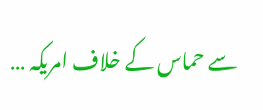سے حماس کے خلاف امریکہ …